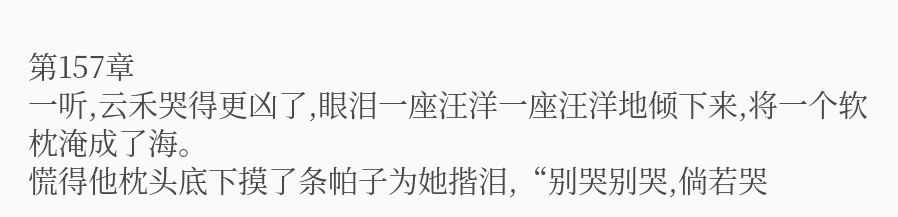第157章
一听,云禾哭得更凶了,眼泪一座汪洋一座汪洋地倾下来,将一个软枕淹成了海。
慌得他枕头底下摸了条帕子为她揩泪,“别哭别哭,倘若哭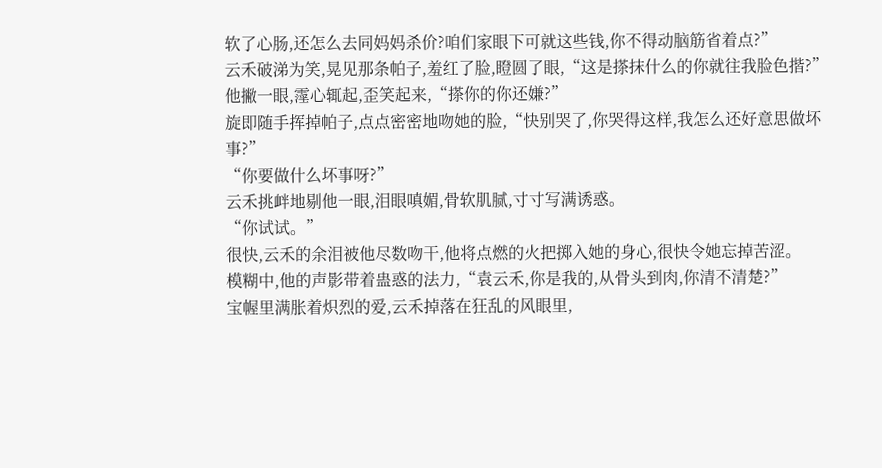软了心肠,还怎么去同妈妈杀价?咱们家眼下可就这些钱,你不得动脑筋省着点?”
云禾破涕为笑,晃见那条帕子,羞红了脸,瞪圆了眼,“这是搽抹什么的你就往我脸色揩?”
他撇一眼,霪心辄起,歪笑起来,“搽你的你还嫌?”
旋即随手挥掉帕子,点点密密地吻她的脸,“快别哭了,你哭得这样,我怎么还好意思做坏事?”
“你要做什么坏事呀?”
云禾挑衅地剔他一眼,泪眼嗔媚,骨软肌腻,寸寸写满诱惑。
“你试试。”
很快,云禾的余泪被他尽数吻干,他将点燃的火把掷入她的身心,很快令她忘掉苦涩。
模糊中,他的声影带着蛊惑的法力,“袁云禾,你是我的,从骨头到肉,你清不清楚?”
宝幄里满胀着炽烈的爱,云禾掉落在狂乱的风眼里,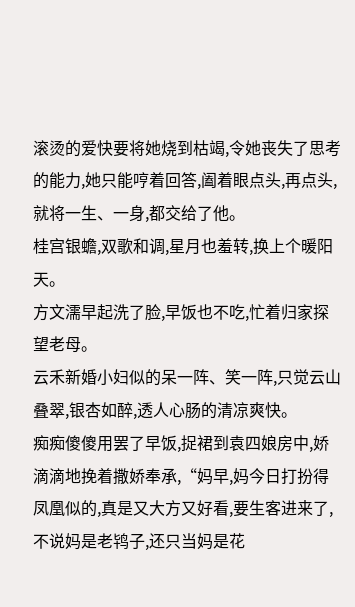滚烫的爱快要将她烧到枯竭,令她丧失了思考的能力,她只能哼着回答,阖着眼点头,再点头,就将一生、一身,都交给了他。
桂宫银蟾,双歌和调,星月也羞转,换上个暖阳天。
方文濡早起洗了脸,早饭也不吃,忙着归家探望老母。
云禾新婚小妇似的呆一阵、笑一阵,只觉云山叠翠,银杏如醉,透人心肠的清凉爽快。
痴痴傻傻用罢了早饭,捉裙到袁四娘房中,娇滴滴地挽着撒娇奉承,“妈早,妈今日打扮得凤凰似的,真是又大方又好看,要生客进来了,不说妈是老鸨子,还只当妈是花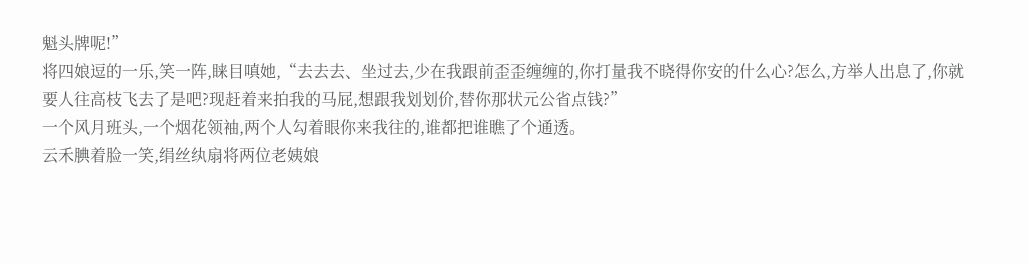魁头牌呢!”
将四娘逗的一乐,笑一阵,睐目嗔她,“去去去、坐过去,少在我跟前歪歪缠缠的,你打量我不晓得你安的什么心?怎么,方举人出息了,你就要人往高枝飞去了是吧?现赶着来拍我的马屁,想跟我划划价,替你那状元公省点钱?”
一个风月班头,一个烟花领袖,两个人勾着眼你来我往的,谁都把谁瞧了个通透。
云禾腆着脸一笑,绢丝纨扇将两位老姨娘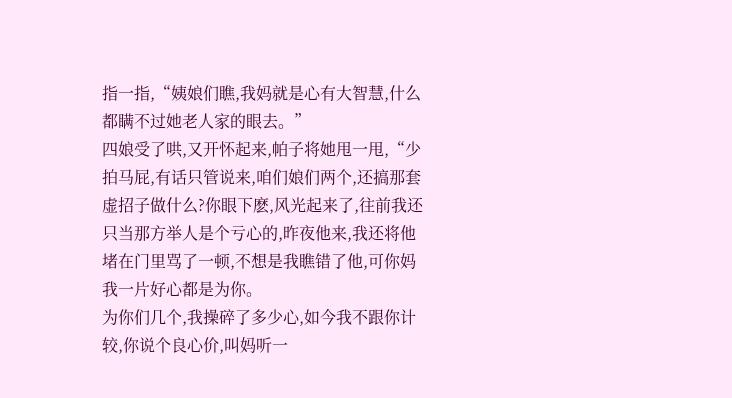指一指,“姨娘们瞧,我妈就是心有大智慧,什么都瞒不过她老人家的眼去。”
四娘受了哄,又开怀起来,帕子将她甩一甩,“少拍马屁,有话只管说来,咱们娘们两个,还搞那套虚招子做什么?你眼下麽,风光起来了,往前我还只当那方举人是个亏心的,昨夜他来,我还将他堵在门里骂了一顿,不想是我瞧错了他,可你妈我一片好心都是为你。
为你们几个,我操碎了多少心,如今我不跟你计较,你说个良心价,叫妈听一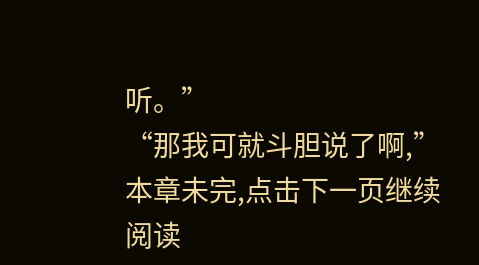听。”
“那我可就斗胆说了啊,”
本章未完,点击下一页继续阅读